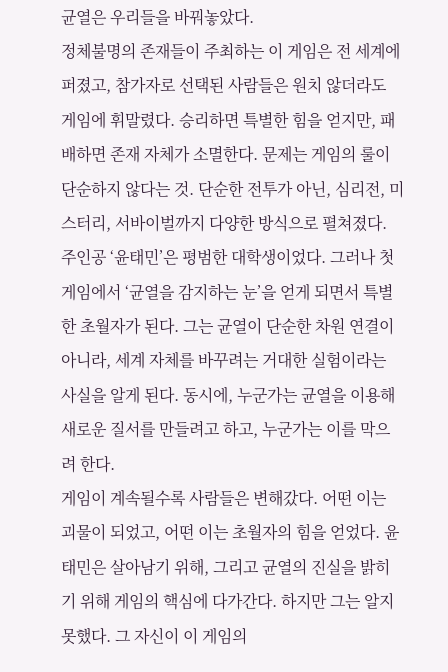균열은 우리들을 바꿔놓았다.
정체불명의 존재들이 주최하는 이 게임은 전 세계에 퍼졌고, 참가자로 선택된 사람들은 원치 않더라도 게임에 휘말렸다. 승리하면 특별한 힘을 얻지만, 패배하면 존재 자체가 소멸한다. 문제는 게임의 룰이 단순하지 않다는 것. 단순한 전투가 아닌, 심리전, 미스터리, 서바이벌까지 다양한 방식으로 펼쳐졌다.
주인공 ‘윤태민’은 평범한 대학생이었다. 그러나 첫 게임에서 ‘균열을 감지하는 눈’을 얻게 되면서 특별한 초월자가 된다. 그는 균열이 단순한 차원 연결이 아니라, 세계 자체를 바꾸려는 거대한 실험이라는 사실을 알게 된다. 동시에, 누군가는 균열을 이용해 새로운 질서를 만들려고 하고, 누군가는 이를 막으려 한다.
게임이 계속될수록 사람들은 변해갔다. 어떤 이는 괴물이 되었고, 어떤 이는 초월자의 힘을 얻었다. 윤태민은 살아남기 위해, 그리고 균열의 진실을 밝히기 위해 게임의 핵심에 다가간다. 하지만 그는 알지 못했다. 그 자신이 이 게임의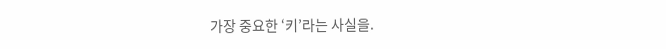가장 중요한 ‘키’라는 사실을.